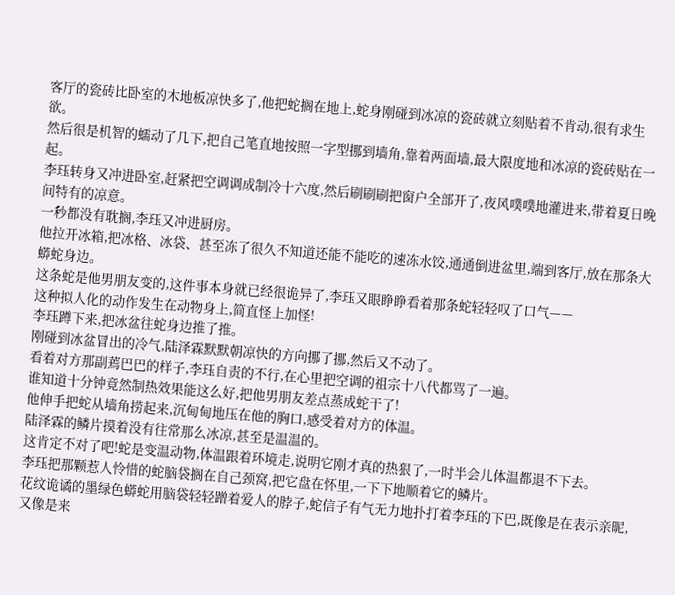客厅的瓷砖比卧室的木地板凉快多了,他把蛇搁在地上,蛇身刚碰到冰凉的瓷砖就立刻贴着不肯动,很有求生欲。
然后很是机智的蠕动了几下,把自己笔直地按照一字型挪到墙角,靠着两面墙,最大限度地和冰凉的瓷砖贴在一起。
李珏转身又冲进卧室,赶紧把空调调成制冷十六度,然后刷刷刷把窗户全部开了,夜风噗噗地灌进来,带着夏日晚间特有的凉意。
一秒都没有耽搁,李珏又冲进厨房。
他拉开冰箱,把冰格、冰袋、甚至冻了很久不知道还能不能吃的速冻水饺,通通倒进盆里,端到客厅,放在那条大蟒蛇身边。
这条蛇是他男朋友变的,这件事本身就已经很诡异了,李珏又眼睁睁看着那条蛇轻轻叹了口气——
这种拟人化的动作发生在动物身上,简直怪上加怪!
李珏蹲下来,把冰盆往蛇身边推了推。
刚碰到冰盆冒出的冷气,陆泽霖默默朝凉快的方向挪了挪,然后又不动了。
看着对方那副蔫巴巴的样子,李珏自责的不行,在心里把空调的祖宗十八代都骂了一遍。
谁知道十分钟竟然制热效果能这么好,把他男朋友差点蒸成蛇干了!
他伸手把蛇从墙角捞起来,沉甸甸地压在他的胸口,感受着对方的体温。
陆泽霖的鳞片摸着没有往常那么冰凉,甚至是温温的。
这肯定不对了吧!蛇是变温动物,体温跟着环境走,说明它刚才真的热狠了,一时半会儿体温都退不下去。
李珏把那颗惹人怜惜的蛇脑袋搁在自己颈窝,把它盘在怀里,一下下地顺着它的鳞片。
花纹诡谲的墨绿色蟒蛇用脑袋轻轻蹭着爱人的脖子,蛇信子有气无力地扑打着李珏的下巴,既像是在表示亲昵,又像是来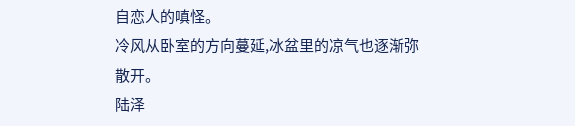自恋人的嗔怪。
冷风从卧室的方向蔓延,冰盆里的凉气也逐渐弥散开。
陆泽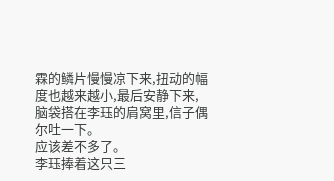霖的鳞片慢慢凉下来,扭动的幅度也越来越小,最后安静下来,脑袋搭在李珏的肩窝里,信子偶尔吐一下。
应该差不多了。
李珏捧着这只三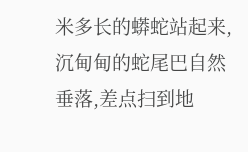米多长的蟒蛇站起来,沉甸甸的蛇尾巴自然垂落,差点扫到地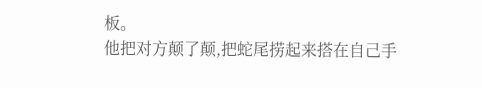板。
他把对方颠了颠,把蛇尾捞起来搭在自己手